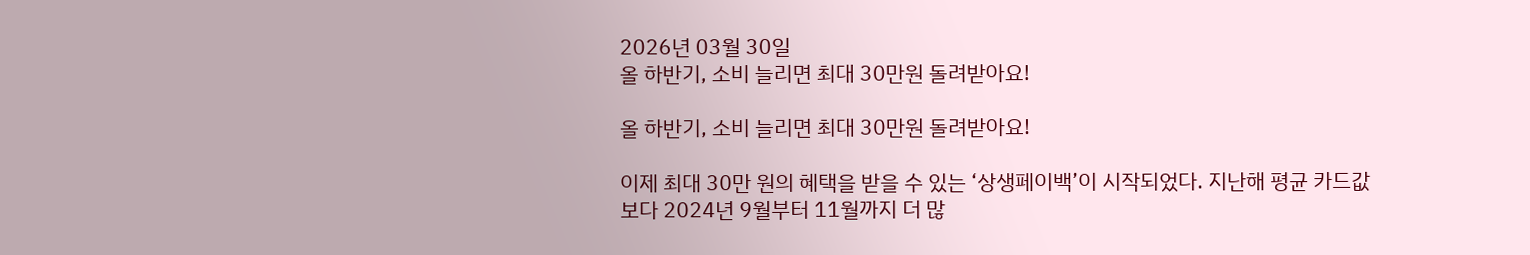2026년 03월 30일
올 하반기, 소비 늘리면 최대 30만원 돌려받아요!

올 하반기, 소비 늘리면 최대 30만원 돌려받아요!

이제 최대 30만 원의 혜택을 받을 수 있는 ‘상생페이백’이 시작되었다. 지난해 평균 카드값보다 2024년 9월부터 11월까지 더 많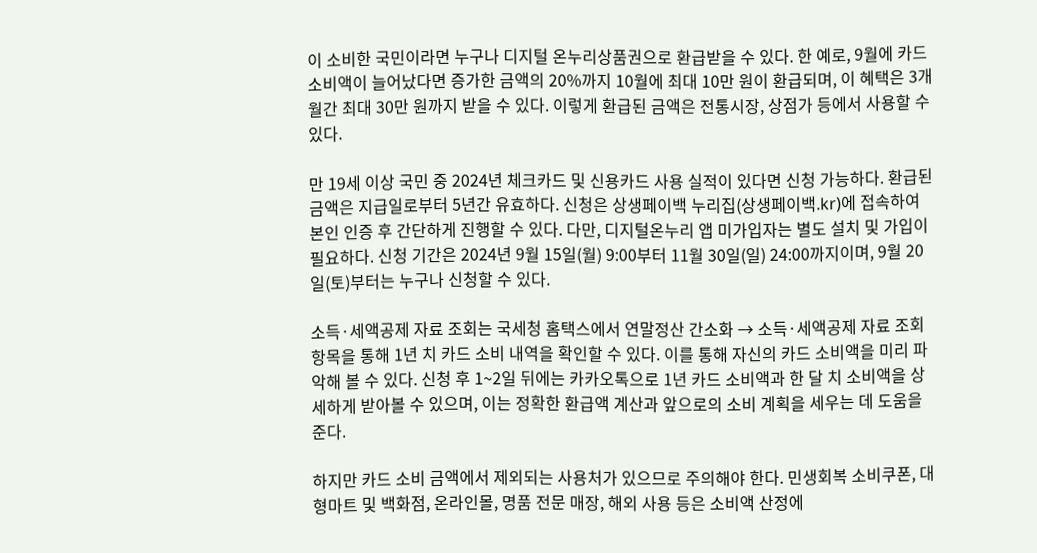이 소비한 국민이라면 누구나 디지털 온누리상품권으로 환급받을 수 있다. 한 예로, 9월에 카드 소비액이 늘어났다면 증가한 금액의 20%까지 10월에 최대 10만 원이 환급되며, 이 혜택은 3개월간 최대 30만 원까지 받을 수 있다. 이렇게 환급된 금액은 전통시장, 상점가 등에서 사용할 수 있다.

만 19세 이상 국민 중 2024년 체크카드 및 신용카드 사용 실적이 있다면 신청 가능하다. 환급된 금액은 지급일로부터 5년간 유효하다. 신청은 상생페이백 누리집(상생페이백.kr)에 접속하여 본인 인증 후 간단하게 진행할 수 있다. 다만, 디지털온누리 앱 미가입자는 별도 설치 및 가입이 필요하다. 신청 기간은 2024년 9월 15일(월) 9:00부터 11월 30일(일) 24:00까지이며, 9월 20일(토)부터는 누구나 신청할 수 있다.

소득·세액공제 자료 조회는 국세청 홈택스에서 연말정산 간소화 → 소득·세액공제 자료 조회 항목을 통해 1년 치 카드 소비 내역을 확인할 수 있다. 이를 통해 자신의 카드 소비액을 미리 파악해 볼 수 있다. 신청 후 1~2일 뒤에는 카카오톡으로 1년 카드 소비액과 한 달 치 소비액을 상세하게 받아볼 수 있으며, 이는 정확한 환급액 계산과 앞으로의 소비 계획을 세우는 데 도움을 준다.

하지만 카드 소비 금액에서 제외되는 사용처가 있으므로 주의해야 한다. 민생회복 소비쿠폰, 대형마트 및 백화점, 온라인몰, 명품 전문 매장, 해외 사용 등은 소비액 산정에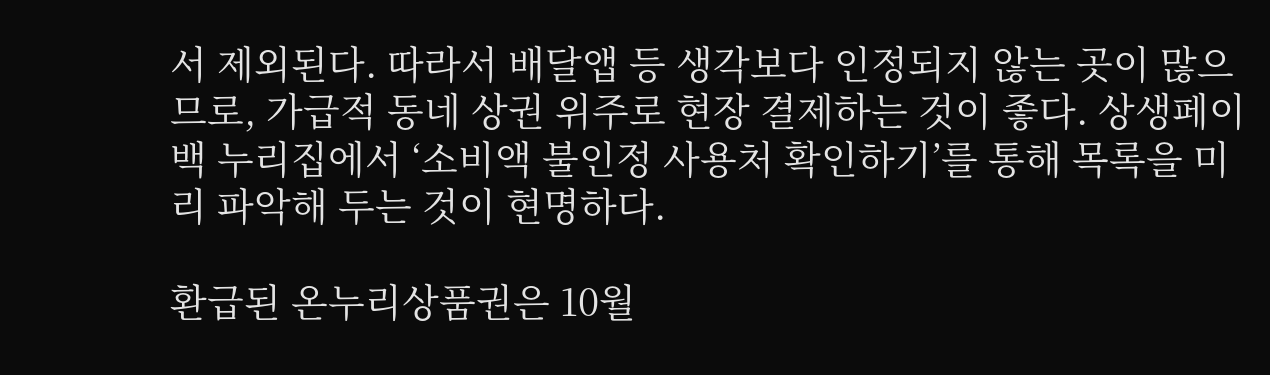서 제외된다. 따라서 배달앱 등 생각보다 인정되지 않는 곳이 많으므로, 가급적 동네 상권 위주로 현장 결제하는 것이 좋다. 상생페이백 누리집에서 ‘소비액 불인정 사용처 확인하기’를 통해 목록을 미리 파악해 두는 것이 현명하다.

환급된 온누리상품권은 10월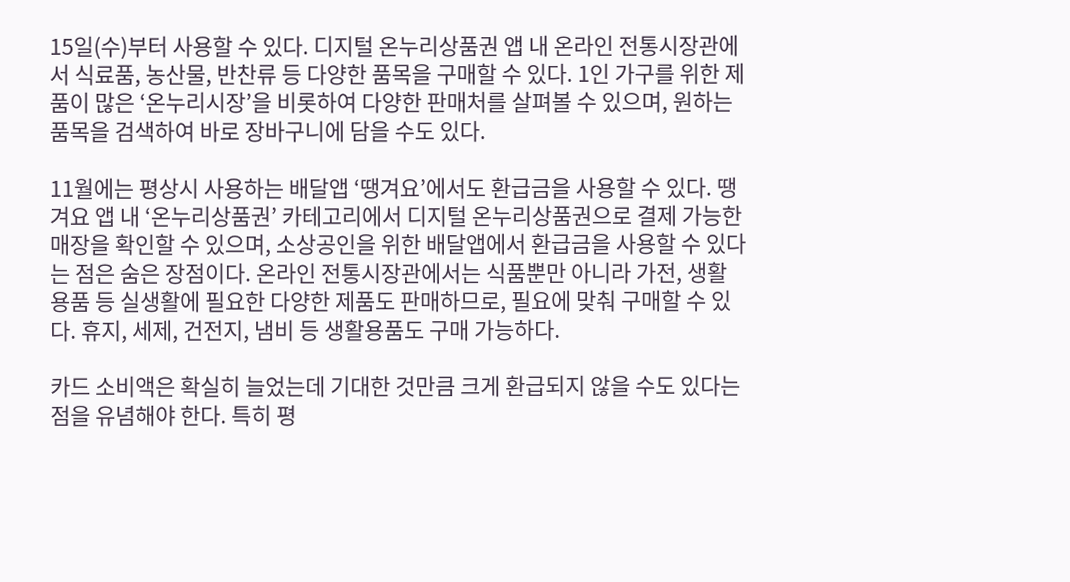15일(수)부터 사용할 수 있다. 디지털 온누리상품권 앱 내 온라인 전통시장관에서 식료품, 농산물, 반찬류 등 다양한 품목을 구매할 수 있다. 1인 가구를 위한 제품이 많은 ‘온누리시장’을 비롯하여 다양한 판매처를 살펴볼 수 있으며, 원하는 품목을 검색하여 바로 장바구니에 담을 수도 있다.

11월에는 평상시 사용하는 배달앱 ‘땡겨요’에서도 환급금을 사용할 수 있다. 땡겨요 앱 내 ‘온누리상품권’ 카테고리에서 디지털 온누리상품권으로 결제 가능한 매장을 확인할 수 있으며, 소상공인을 위한 배달앱에서 환급금을 사용할 수 있다는 점은 숨은 장점이다. 온라인 전통시장관에서는 식품뿐만 아니라 가전, 생활용품 등 실생활에 필요한 다양한 제품도 판매하므로, 필요에 맞춰 구매할 수 있다. 휴지, 세제, 건전지, 냄비 등 생활용품도 구매 가능하다.

카드 소비액은 확실히 늘었는데 기대한 것만큼 크게 환급되지 않을 수도 있다는 점을 유념해야 한다. 특히 평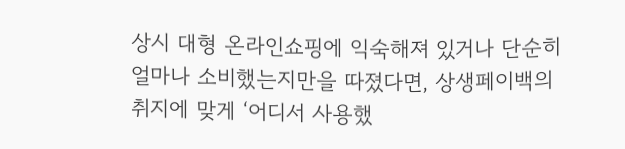상시 대형 온라인쇼핑에 익숙해져 있거나 단순히 얼마나 소비했는지만을 따졌다면, 상생페이백의 취지에 맞게 ‘어디서 사용했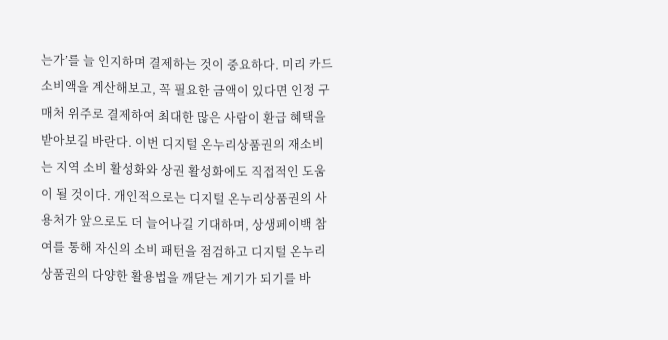는가’를 늘 인지하며 결제하는 것이 중요하다. 미리 카드 소비액을 계산해보고, 꼭 필요한 금액이 있다면 인정 구매처 위주로 결제하여 최대한 많은 사람이 환급 혜택을 받아보길 바란다. 이번 디지털 온누리상품권의 재소비는 지역 소비 활성화와 상권 활성화에도 직접적인 도움이 될 것이다. 개인적으로는 디지털 온누리상품권의 사용처가 앞으로도 더 늘어나길 기대하며, 상생페이백 참여를 통해 자신의 소비 패턴을 점검하고 디지털 온누리상품권의 다양한 활용법을 깨닫는 계기가 되기를 바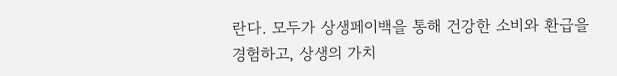란다. 모두가 상생페이백을 통해 건강한 소비와 환급을 경험하고, 상생의 가치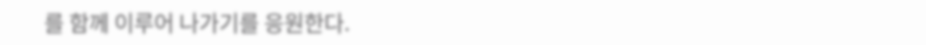를 함께 이루어 나가기를 응원한다.